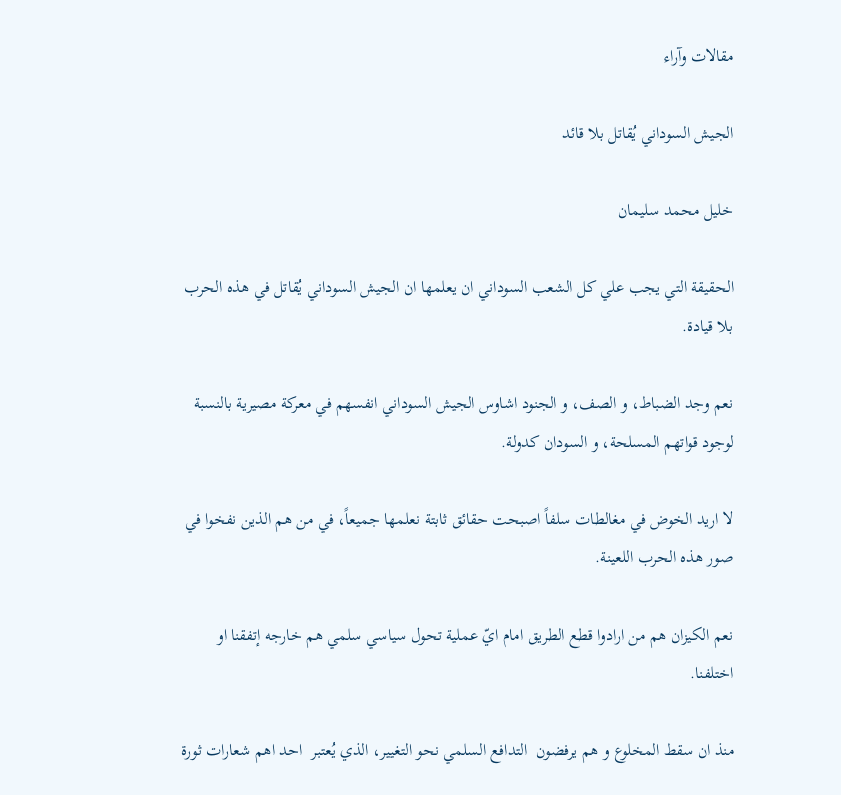مقالات وآراء

الجيش السوداني يُقاتل بلا قائد

خليل محمد سليمان

الحقيقة التي يجب علي كل الشعب السوداني ان يعلمها ان الجيش السوداني يُقاتل في هذه الحرب بلا قيادة.

نعم وجد الضباط، و الصف، و الجنود اشاوس الجيش السوداني انفسهم في معركة مصيرية بالنسبة لوجود قواتهم المسلحة، و السودان كدولة.

لا اريد الخوض في مغالطات سلفاً اصبحت حقائق ثابتة نعلمها جميعاً، في من هم الذين نفخوا في صور هذه الحرب اللعينة.

نعم الكيزان هم من ارادوا قطع الطريق امام ايّ عملية تحول سياسي سلمي هم خارجه إتفقنا او اختلفنا.

منذ ان سقط المخلوع و هم يرفضون  التدافع السلمي نحو التغيير، الذي يُعتبر  احد اهم شعارات ثورة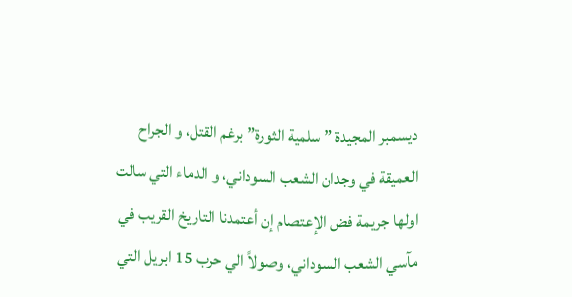ديسمبر المجيدة ” سلمية الثورة” برغم القتل، و الجراح العميقة في وجدان الشعب السوداني، و الدماء التي سالت اولها جريمة فض الإعتصام إن أعتمدنا التاريخ القريب في مآسي الشعب السوداني، وصولاً الي حرب 15 ابريل التي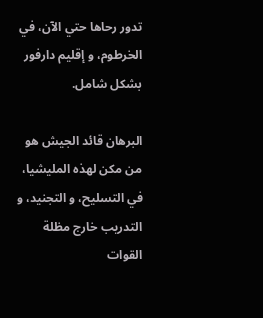تدور رحاها حتي الآن، في الخرطوم، و إقليم دارفور بشكل شامل.

البرهان قائد الجيش هو من مكن لهذه المليشيا، في التسليح، و التجنيد، و التدريب خارج مظلة القوات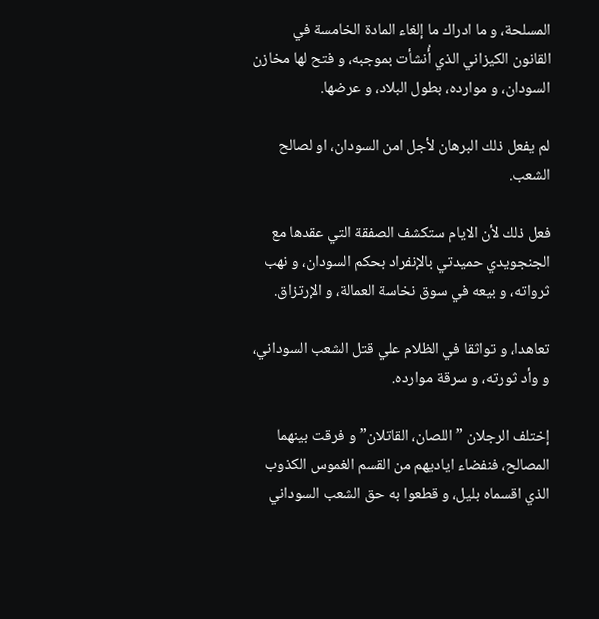المسلحة، و ما ادراك ما إلغاء المادة الخامسة في القانون الكيزاني الذي أُنشأت بموجبه، و فتح لها مخازن السودان، و موارده، بطول البلاد، و عرضها.

لم يفعل ذلك البرهان لأجل امن السودان، او لصالح الشعب.

فعل ذلك لأن الايام ستكشف الصفقة التي عقدها مع الجنجويدي حميدتي بالإنفراد بحكم السودان، و نهب ثرواته، و بيعه في سوق نخاسة العمالة، و الإرتزاق.

تعاهدا، و تواثقا في الظلام علي قتل الشعب السوداني، و وأد ثورته، و سرقة موارده.

إختلف الرجلان ” اللصان، القاتلان” و فرقت بينهما المصالح، فنفضاء اياديهم من القسم الغموس الكذوب الذي اقسماه بليل، و قطعوا به حق الشعب السوداني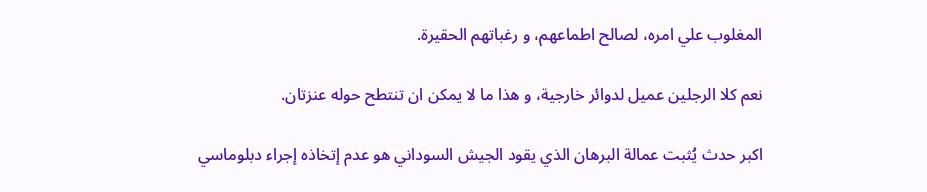المغلوب علي امره، لصالح اطماعهم، و رغباتهم الحقيرة.

نعم كلا الرجلين عميل لدوائر خارجية، و هذا ما لا يمكن ان تنتطح حوله عنزتان.

اكبر حدث يُثبت عمالة البرهان الذي يقود الجيش السوداني هو عدم إتخاذه إجراء دبلوماسي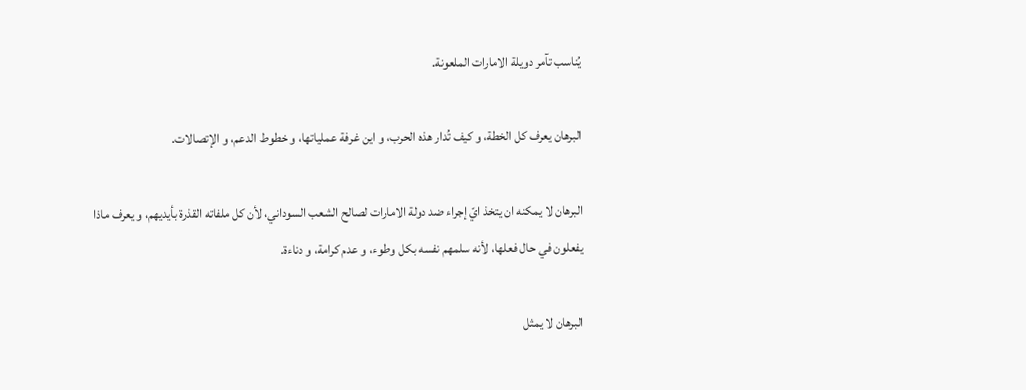يُناسب تآمر دويلة الامارات الملعونة.

البرهان يعرف كل الخطة، و كيف تُدار هذه الحرب، و اين غرفة عملياتها، و خطوط الدعم، و الإتصالات.

البرهان لا يمكنه ان يتخذ ايّ إجراء ضد دولة الامارات لصالح الشعب السوداني، لأن كل ملفاته القذرة بأيديهم، و يعرف ماذا يفعلون في حال فعلها، لأنه سلمهم نفسه بكل وطوء، و عدم كرامة، و دناءة.

البرهان لا يمثل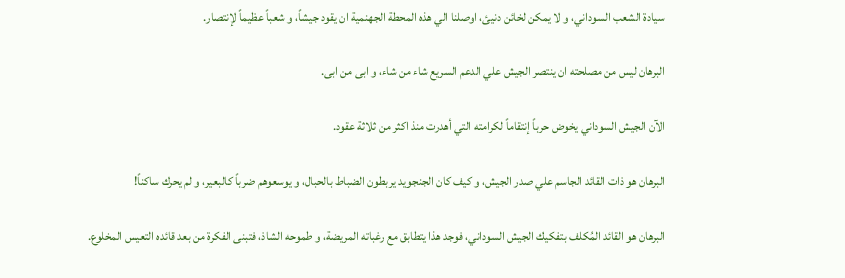سيادة الشعب السوداني، و لا يمكن لخائن دنيئ، اوصلنا الي هذه المحطة الجهنمية ان يقود جيشاً، و شعباً عظيماً لإنتصار.

البرهان ليس من مصلحته ان ينتصر الجيش علي الدعم السريع شاء من شاء، و ابى من ابى.

الآن الجيش السوداني يخوض حرباً إنتقاماً لكرامته التي أهدرت منذ اكثر من ثلاثة عقود.

البرهان هو ذات القائد الجاسم علي صدر الجيش، و كيف كان الجنجويد يربطون الضباط بالحبال، و يوسعوهم ضرباً كالبعير، و لم يحرك ساكناً!

البرهان هو القائد المُكلف بتفكيك الجيش السوداني، فوجد هذا يتطابق مع رغباته المريضة، و طموحه الشاذ، فتبنى الفكرة من بعد قائده التعيس المخلوع.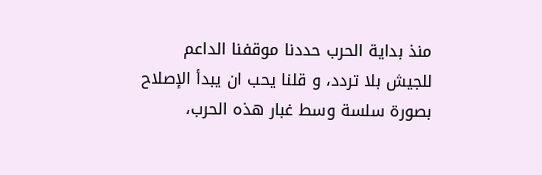منذ بداية الحرب حددنا موقفنا الداعم للجيش بلا تردد، و قلنا يحب ان يبدأ الإصلاح بصورة سلسة وسط غبار هذه الحرب،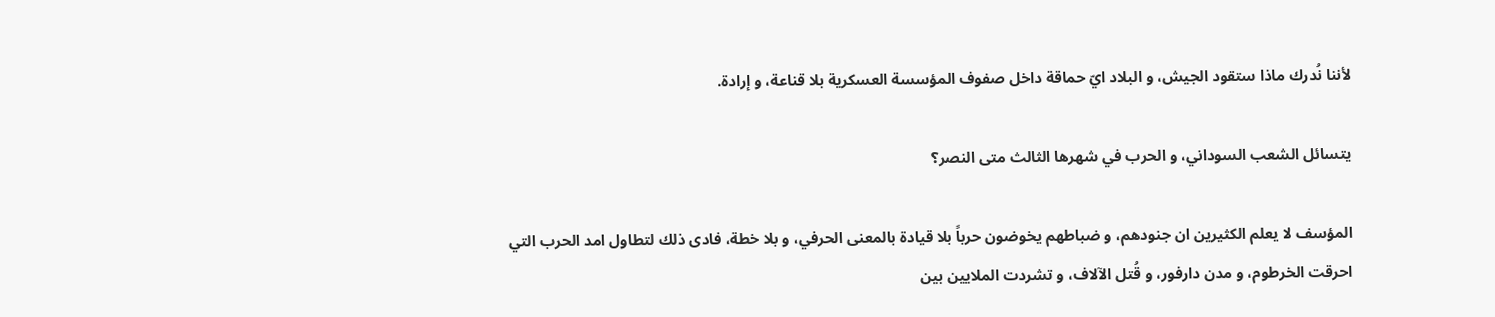لأننا نُدرك ماذا ستقود الجيش، و البلاد ايّ حماقة داخل صفوف المؤسسة العسكرية بلا قناعة، و إرادة.

يتسائل الشعب السوداني، و الحرب في شهرها الثالث متى النصر؟

المؤسف لا يعلم الكثيرين ان جنودهم، و ضباطهم يخوضون حرباً بلا قيادة بالمعنى الحرفي، و بلا خطة، فادى ذلك لتطاول امد الحرب التي احرقت الخرطوم، و مدن دارفور، و قُتل الآلاف، و تشردت الملايين بين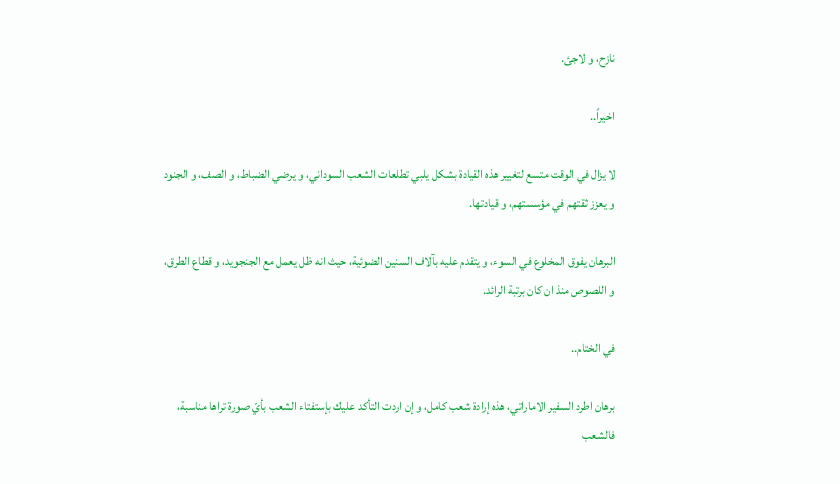نازح، و لاجئ.

اخيراً..

لا يزال في الوقت متسع لتغيير هذه القيادة بشكل يلبي تطلعات الشعب السوداني، و يرضي الضباط، و الصف، و الجنود و يعزز ثقتهم في مؤسستهم، و قيادتها.

البرهان يفوق المخلوع في السوء، و يتقدم عليه بآلاف السنين الضوئية، حيث انه ظل يعمل مع الجنجويد، و قطاع الطرق، و اللصوص منذ ان كان برتبة الرائد.

في الختام..

برهان اطرد السفير الاماراتي، هذه إرادة شعب كامل، و إن اردت التأكد عليك بإستفتاء الشعب بأيّ صورة تراها مناسبة، فالشعب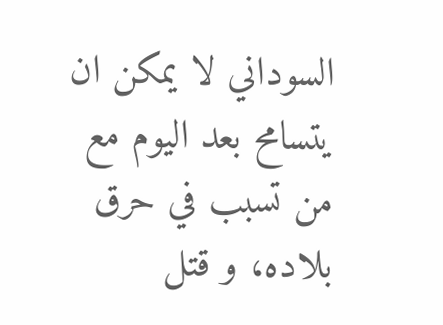السوداني لا يمكن ان يتسامح بعد اليوم مع من تسبب في حرق بلاده، و قتل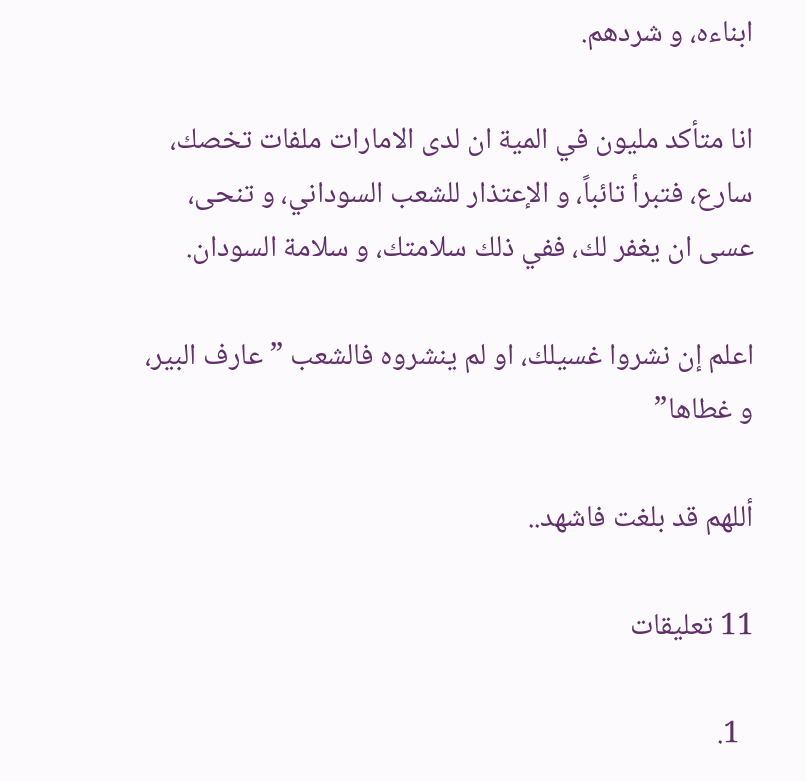ابناءه، و شردهم.

انا متأكد مليون في المية ان لدى الامارات ملفات تخصك، سارع، فتبرأ تائباً، و الإعتذار للشعب السوداني، و تنحى، عسى ان يغفر لك، ففي ذلك سلامتك، و سلامة السودان.

اعلم إن نشروا غسيلك، او لم ينشروه فالشعب ” عارف البير، و غطاها”

أللهم قد بلغت فاشهد..

11 تعليقات

  1.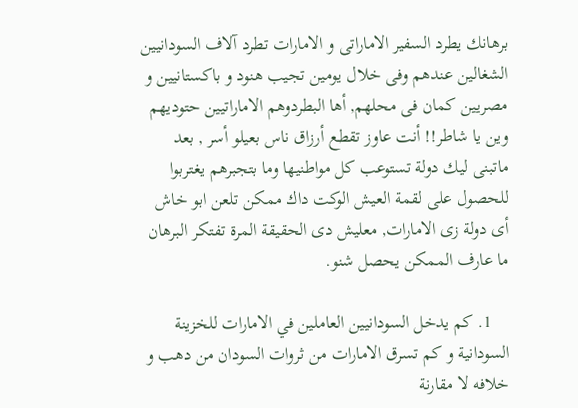برهانك يطرد السفير الاماراتى و الامارات تطرد آلاف السودانيين الشغالين عندهم وفى خلال يومين تجيب هنود و باكستانيين و مصريين كمان فى محلهم, أها البطردوهم الاماراتيين حتوديهم وين يا شاطر!! أنت عاوز تقطع أرزاق ناس بعيلو أسر , بعد ماتبنى ليك دولة تستوعب كل مواطنيها وما بتجبرهم يغتربوا للحصول على لقمة العيش الوكت داك ممكن تلعن ابو خاش أى دولة زى الامارات, معليش دى الحقيقة المرة تفتكر البرهان ما عارف الممكن يحصل شنو.

    1. كم يدخل السودانيين العاملين في الامارات للخزينة السودانية و كم تسرق الامارات من ثروات السودان من دهب و خلافه لا مقارنة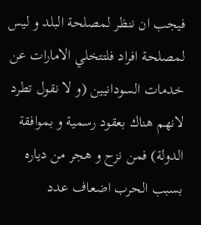فيجب ان ننظر لمصلحة البلد و ليس لمصلحة افراد فلتتخلي الامارات عن خدمات السودانيين (و لا نقول تطرد لانهم هناك بعقود رسمية و بموافقة الدولة) فمن نزح و هجر من دياره بسبب الحرب اضعاف عدد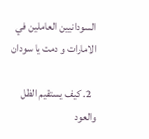السودانيين العاملين في الامارات و دمت يا سودان

  2. كيف يستقيم الظل والعود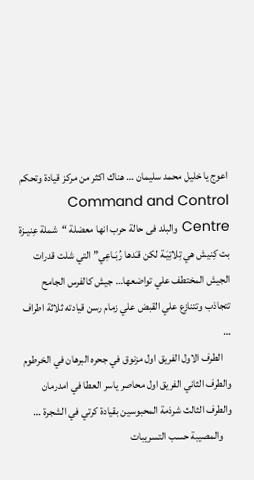اعوج يا خليل محمد سليمان … هناك اكثر من مركز قيادة وتحكم Command and Control Centre والبلد فى حالة حرب انها معضلة “شملة عِنيـزة بت كِنيش هي تِلاتِيَـة لكن قـَدها رُبَـاعِي” التي شلت قدرات الجيش المختطف علي تواضعها… جيش كالفرس الجامح تتجاذب وتتنازع علي القبض علي زمام رسن قيادته ثلاثة اطراف …
    الطرف الاول الفريق اول مزنوق في جحره البرهان في الخرطوم والطرف الثاني الفريق اول محاصر ياسر العطا في امدرمان والطرف الثالث شرذمة المحبوسين بقيادة كرتي في الشجرة …
    والمصيبة حسب التسريبات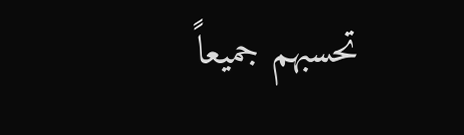تحسبهم جميعاً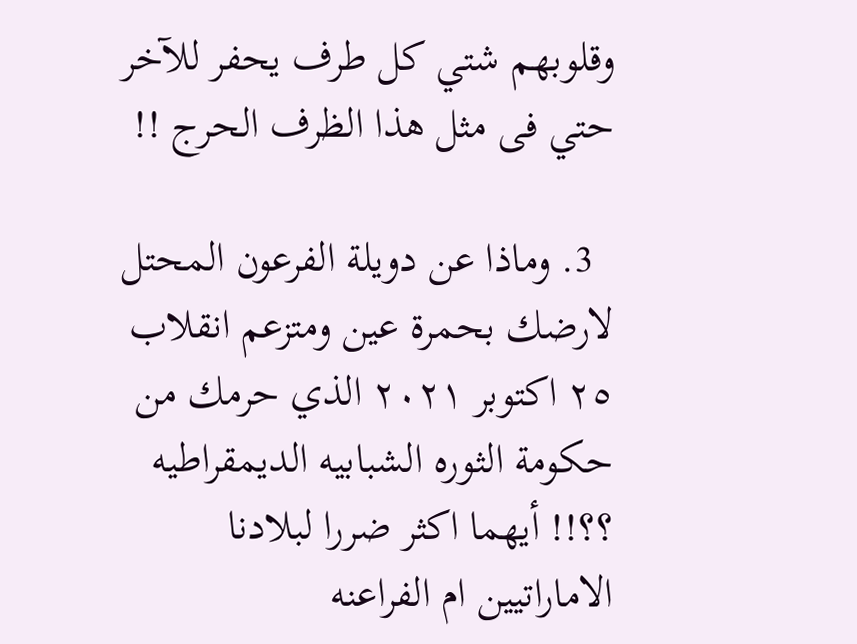وقلوبهم شتي كل طرف يحفر للآخر حتي فى مثل هذا الظرف الحرج !!

  3. وماذا عن دويلة الفرعون المحتل لارضك بحمرة عين ومتزعم انقلاب ٢٥ اكتوبر ٢٠٢١ الذي حرمك من حكومة الثوره الشبابيه الديمقراطيه ؟؟!! أيهما اكثر ضررا لبلادنا الاماراتيين ام الفراعنه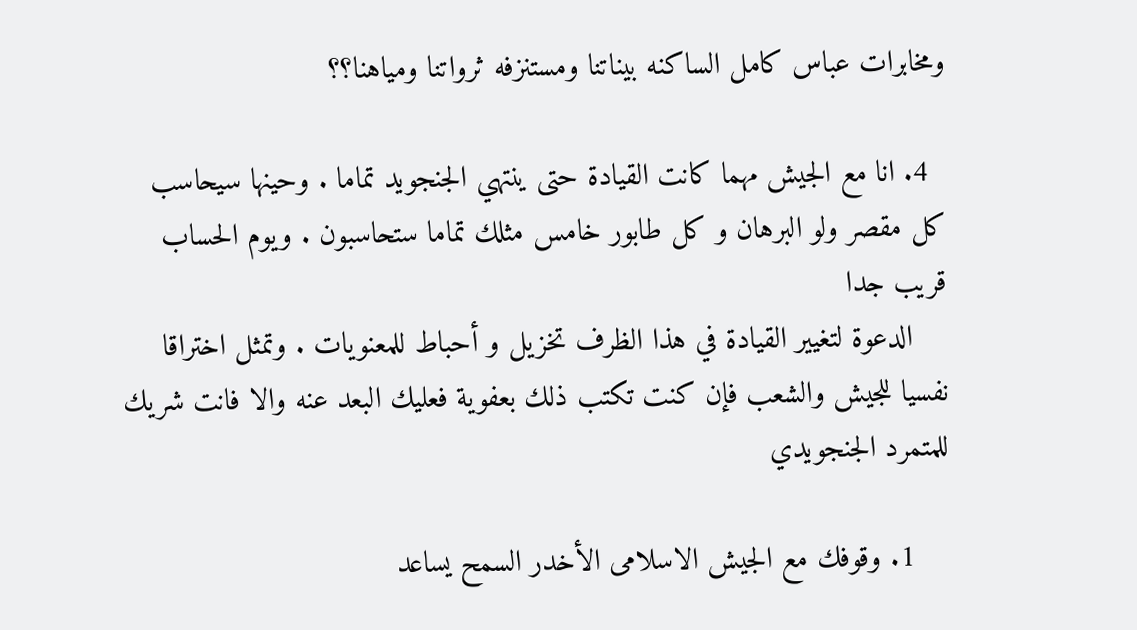ومخابرات عباس كامل الساكنه بيناتنا ومستنزفه ثرواتنا ومياهنا؟؟

  4. انا مع الجيش مهما كانت القيادة حتى ينتهي الجنجويد تماما . وحينها سيحاسب كل مقصر ولو البرهان و كل طابور خامس مثلك تماما ستحاسبون . ويوم الحساب قريب جدا
    الدعوة لتغيير القيادة في هذا الظرف تخزيل و أحباط للمعنويات . وتمثل اختراقا نفسيا للجيش والشعب فإن كنت تكتب ذلك بعفوية فعليك البعد عنه والا فانت شريك للمتمرد الجنجويدي

    1. وقوفك مع الجيش الاسلامى الأخدر السمح يساعد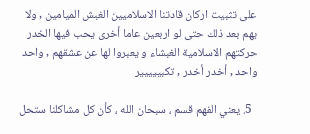على تثبيت اركان قادتنا الاسلاميين الغبش الميامين , ولا يهم بعد ذلك حتى لو اربعين عاما أخرى يحب فيها الخدر حركتهم الاسلامية الغبشاء و يعبروا لها عن عشقهم , واحد واحد , أخدر أخدر , تكبييييير

  5. يعني الفهم قسم ، سبحان الله ، كأن كل مشاكلنا ستحل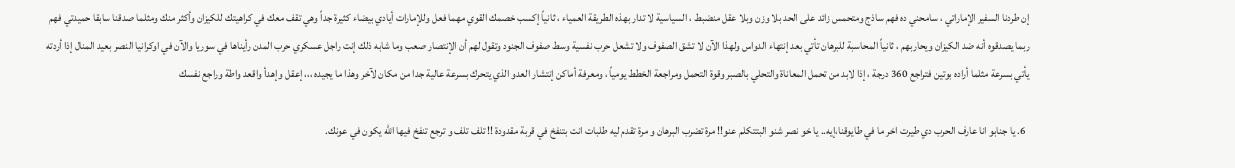إن طردنا السفير الإماراتي ، سامحني ده فهم ساذج ومتحمس زائد على الحد بلا وزن وبلا عقل منضبط ، السياسية لا تدار بهذه الطريقة العمياء ، ثانياً إكسب خصمك القوي مهما فعل وللإمارات أيادي بيضاء كثيرة جداً وهي تقف معك في كراهيتك للكيزان وأكثر منك ومثلما صدقنا سابقا حميدتي فهم ربما يصدقوه أنه ضد الكيزان ويحاربهم ، ثانياً المحاسبة للبرهان تأتي بعد إنتهاء الدواس ولهذا الآن لا تشق الصفوف ولا تشعل حرب نفسية وسط صفوف الجنود وتقول لهم أن الإنتصار صعب وما شابه ذلك إنت راجل عسكري حرب المدن رأيناها في سوريا والآن في اوكرانيا النصر بعيد المنال إذا أردته يأتي بسرعة مثلما أراده بوتين فتراجع 360 درجة ، إذا لابد من تحمل المعاناة والتحلي بالصبر وقوة التحمل ومراجعة الخطط يومياً ، ومعرفة أماكن إنتشار العدو الذي يتحرك بسرعة عالية جدا من مكان لآخر وهذا ما يجيده ،،، إعقل وإهدأ واقعد واطة وراجع نفسك

  6. يا جنابو انا عارف الحرب دي طيرت اخر ما في طايوقنا،إيه.. يا خو نصر شنو البتتكلم عنو!! مرة تضرب البرهان و مرة تقدم ليه طلبات انت بتنفخ في قربة مقدودة !! تلف تلف و ترجع تنفخ فيها الله يكون في عونك.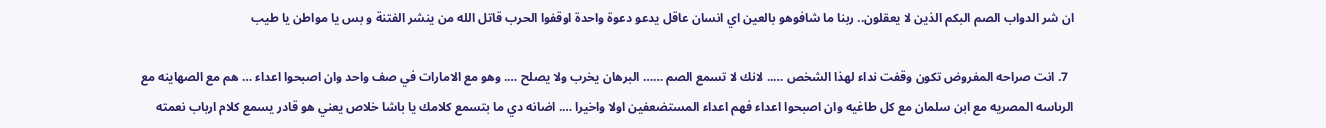ان شر الدواب الصم البكم الذين لا يعقلون.. ربنا ما شافوهو بالعين اي انسان عاقل يدعو دعوة واحدة اوقفوا الحرب قاتل الله من ينشر الفتنة و بس يا مواطن يا طيب

  7. انت صراحه المفروض تكون وقفت نداء لهذا الشخص ….. لانك لا تسمع الصم …… البرهان يخرب ولا يصلح …. وهو مع الامارات في صف واحد وان اصبحوا اعداء … هم مع الصهاينه مع الرىاسه المصريه مع ابن سلمان مع كل طاغيه وان اصبحوا اعداء فهم اعداء المستضعفين اولا واخيرا …. اضانه دي ما بتسمع كلامك يا باشا خلاص يعني هو قادر يسمع كلام ارباب نعمته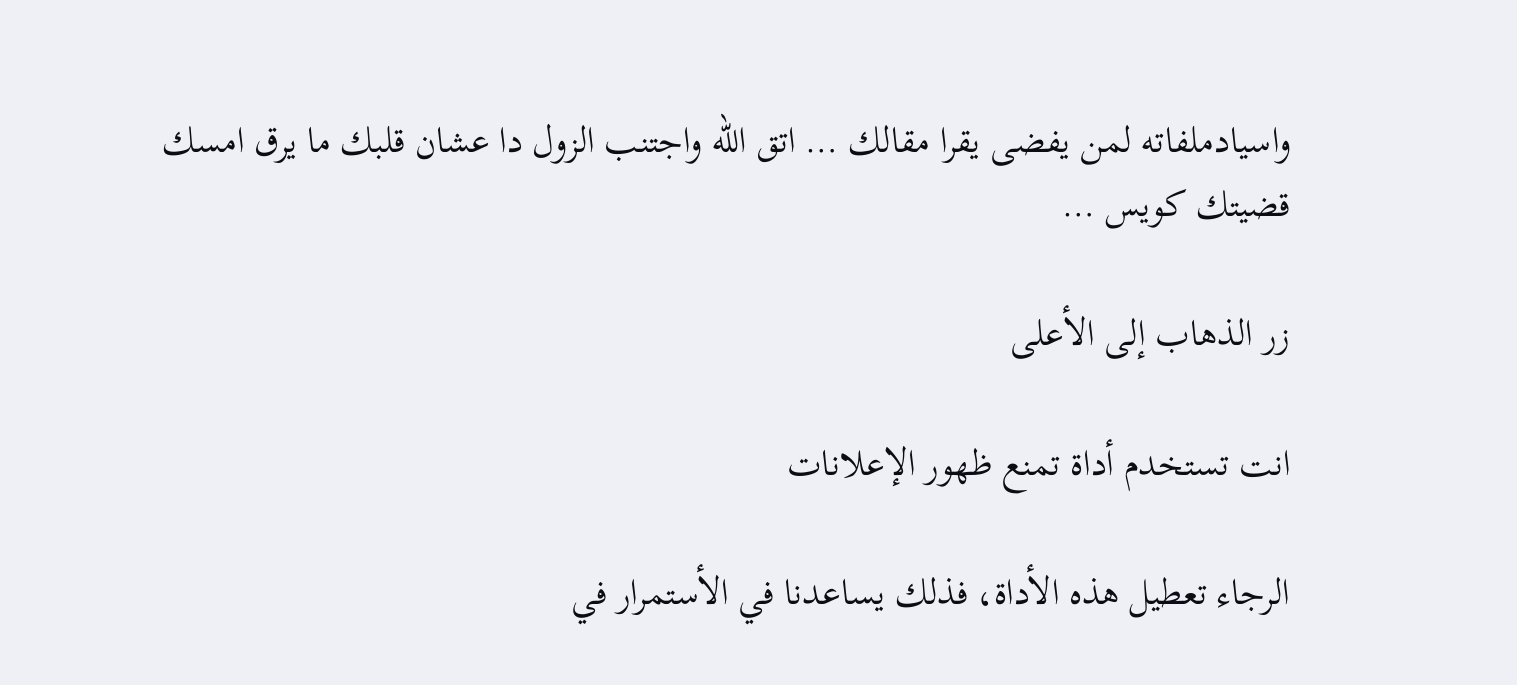واسيادملفاته لمن يفضى يقرا مقالك … اتق الله واجتنب الزول دا عشان قلبك ما يرق امسك قضيتك كويس …

زر الذهاب إلى الأعلى

انت تستخدم أداة تمنع ظهور الإعلانات

الرجاء تعطيل هذه الأداة، فذلك يساعدنا في الأستمرار في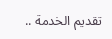تقديم الخدمة ..